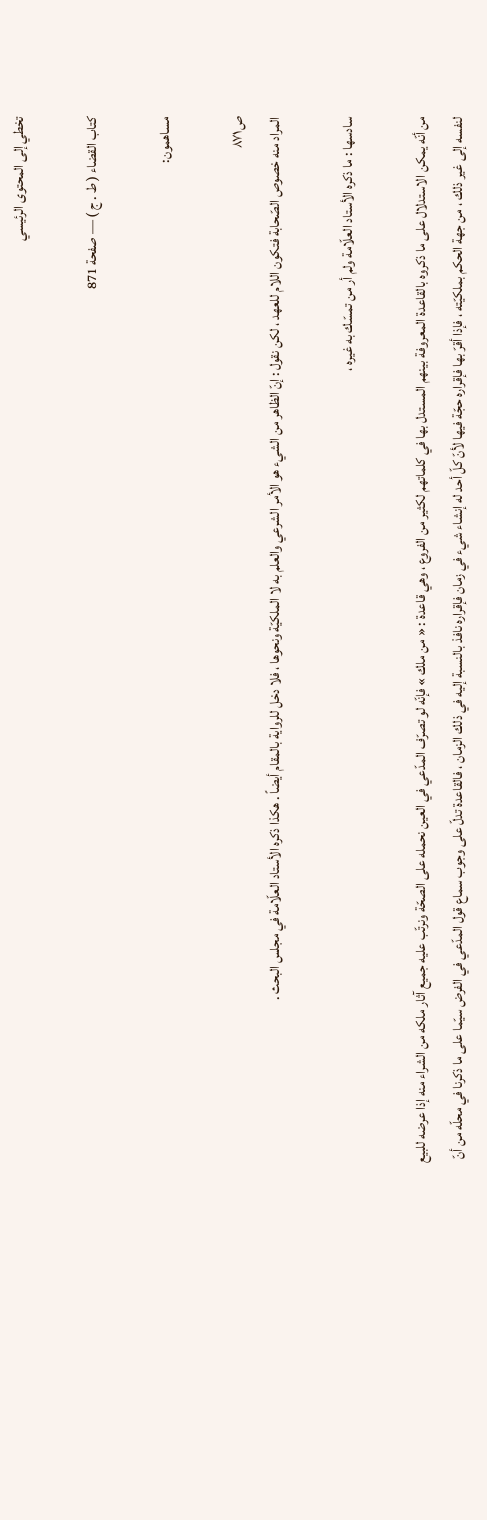تخطي إلى المحتوى الرئيسي

كتاب القضاء ( ط . ج ) — صفحة 871

مساهمون:

ص٨٧١
المراد منه خصوص الصّحابة فتكون اللام للعهد ، لكن نقول : إنّ الظاهر من الشيء هو الأمر الشرعي والعلم به لا الملكيّة ونحوها ، فلا دخل للرواية بالمقام أيضاً . هكذا ذكره الأستاد العلّامة في مجلس البحث .

سادسها : ما ذكره الأستاد العلّامة ولم أر من تمسّك به غيره ،

من أنّه يمكن الاستدلال على ما ذكروه بالقاعدة المعروفة بينهم المستدل بها في كلماتهم لكثير من الفروع ، وهي قاعدة : « من ملك » فإنّه لو تصرّف المدّعي في العين نحمله على الصحّة ونرتّب عليه جميع آثار ملكه من الشراء منه إذا عرضه للبيع لنفسه إلى غير ذلك ، من جهة الحكم بملكيّته ، فإذا أقرّ بها فإقراره حجّة فيها لأنّ كلّ أحد له إنشاء شيء في زمان فإقراره نافذ بالنسبة إليه في ذلك الزمان ، فالقاعدة تدلّ على وجوب سماع قول المدّعي في الفرض سيّما على ما ذكرنا في محلّه من أنّ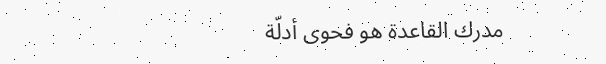مدرك القاعدة هو فحوى أدلّة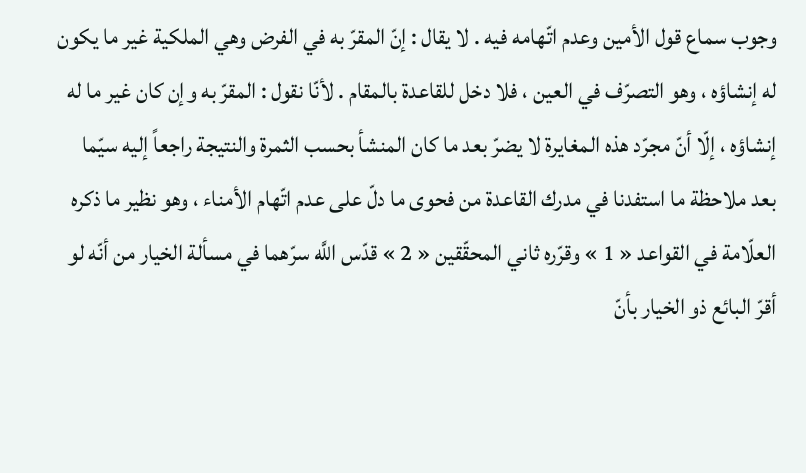وجوب سماع قول الأمين وعدم اتّهامه فيه . لا يقال : إنّ المقرّ به في الفرض وهي الملكية غير ما يكون له إنشاؤه ، وهو التصرّف في العين ، فلا دخل للقاعدة بالمقام . لأنّا نقول : المقرّ به وإن كان غير ما له إنشاؤه ، إلّا أنّ مجرّد هذه المغايرة لا يضرّ بعد ما كان المنشأ بحسب الثمرة والنتيجة راجعاً إليه سيّما بعد ملاحظة ما استفدنا في مدرك القاعدة من فحوى ما دلّ على عدم اتّهام الأمناء ، وهو نظير ما ذكره العلّامة في القواعد « 1 » وقرّره ثاني المحقّقين « 2 » قدّس اللَّه سرّهما في مسألة الخيار من أنّه لو أقرّ البائع ذو الخيار بأنّ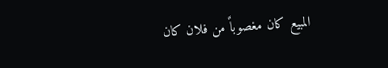المبيع كان مغصوباً من فلان كان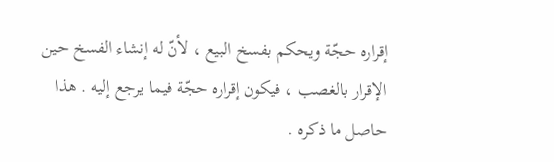إقراره حجّة ويحكم بفسخ البيع ، لأنّ له إنشاء الفسخ حين الإقرار بالغصب ، فيكون إقراره حجّة فيما يرجع إليه . هذا حاصل ما ذكره .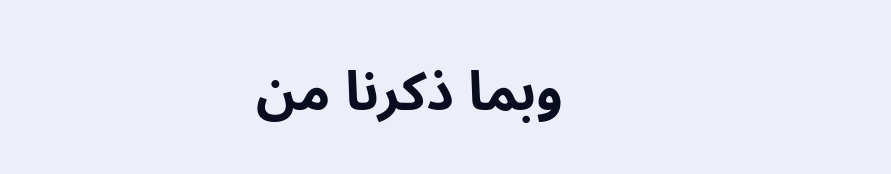وبما ذكرنا من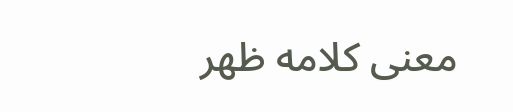معنى كلامه ظهر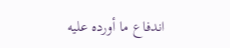اندفاع ما أورده عليه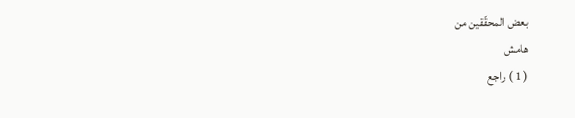بعض المحقّقين من
هامش
( 1 ) راجع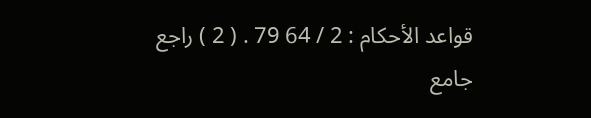قواعد الأحكام : 2 / 64 79 . ( 2 ) راجع جامع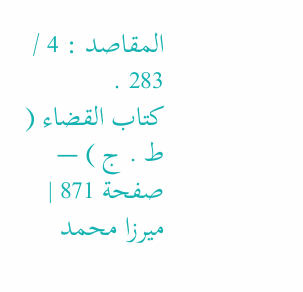المقاصد : 4 / 283 .
كتاب القضاء ( ط . ج ) — صفحة 871 | ميرزا محمد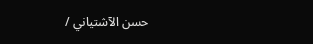حسن الآشتياني /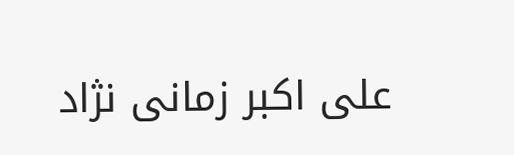على اكبر زمانى نژاد